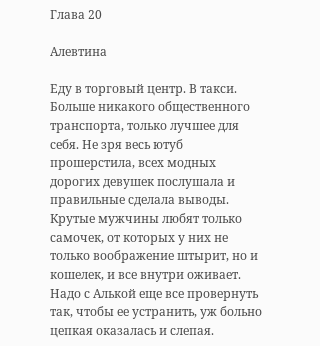Глава 20

Алевтина

Еду в торговый центр. В такси. Больше никакого общественного транспорта, только лучшее для себя. Не зря весь ютуб прошерстила, всех модных дорогих девушек послушала и правильные сделала выводы. Крутые мужчины любят только самочек, от которых у них не только воображение штырит, но и кошелек, и все внутри оживает. Надо с Алькой еще все провернуть так, чтобы ее устранить, уж больно цепкая оказалась и слепая.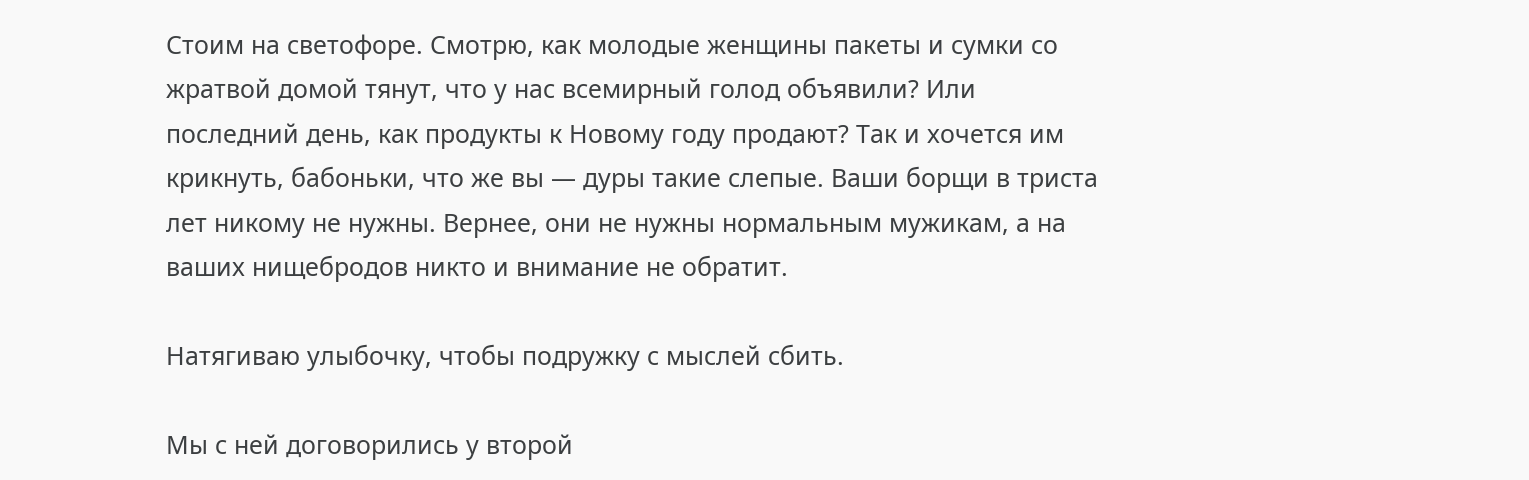Стоим на светофоре. Смотрю, как молодые женщины пакеты и сумки со жратвой домой тянут, что у нас всемирный голод объявили? Или последний день, как продукты к Новому году продают? Так и хочется им крикнуть, бабоньки, что же вы — дуры такие слепые. Ваши борщи в триста лет никому не нужны. Вернее, они не нужны нормальным мужикам, а на ваших нищебродов никто и внимание не обратит.

Натягиваю улыбочку, чтобы подружку с мыслей сбить.

Мы с ней договорились у второй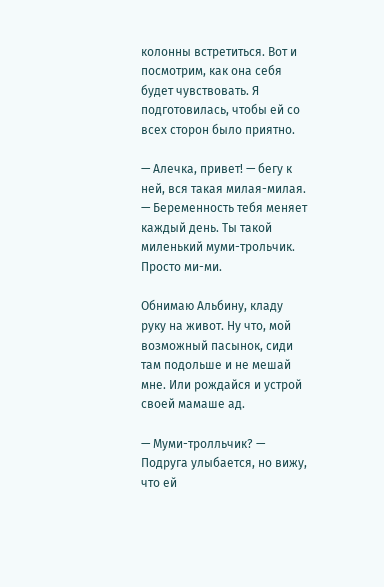колонны встретиться. Вот и посмотрим, как она себя будет чувствовать. Я подготовилась, чтобы ей со всех сторон было приятно.

— Алечка, привет! — бегу к ней, вся такая милая-милая. — Беременность тебя меняет каждый день. Ты такой миленький муми-трольчик. Просто ми-ми.

Обнимаю Альбину, кладу руку на живот. Ну что, мой возможный пасынок, сиди там подольше и не мешай мне. Или рождайся и устрой своей мамаше ад.

— Муми-тролльчик? — Подруга улыбается, но вижу, что ей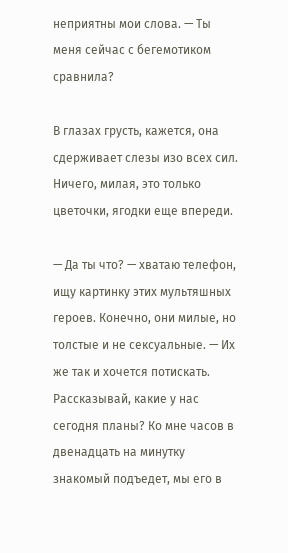неприятны мои слова. — Ты меня сейчас с бегемотиком сравнила?

В глазах грусть, кажется, она сдерживает слезы изо всех сил. Ничего, милая, это только цветочки, ягодки еще впереди.

— Да ты что? — хватаю телефон, ищу картинку этих мультяшных героев. Конечно, они милые, но толстые и не сексуальные. — Их же так и хочется потискать. Рассказывай, какие у нас сегодня планы? Ко мне часов в двенадцать на минутку знакомый подъедет, мы его в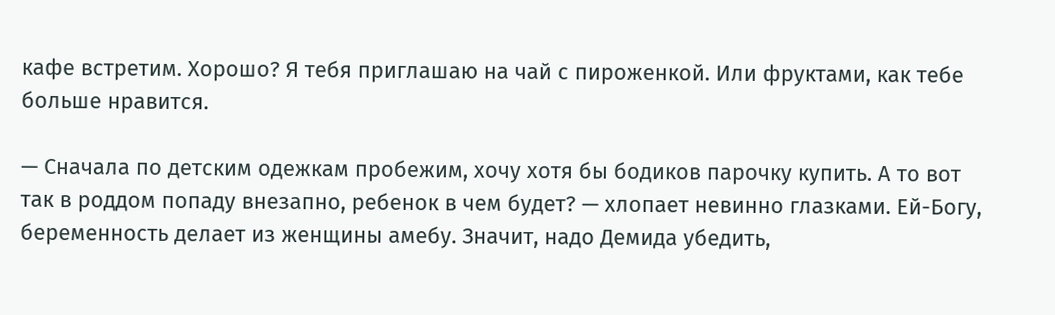кафе встретим. Хорошо? Я тебя приглашаю на чай с пироженкой. Или фруктами, как тебе больше нравится.

— Сначала по детским одежкам пробежим, хочу хотя бы бодиков парочку купить. А то вот так в роддом попаду внезапно, ребенок в чем будет? — хлопает невинно глазками. Ей-Богу, беременность делает из женщины амебу. Значит, надо Демида убедить,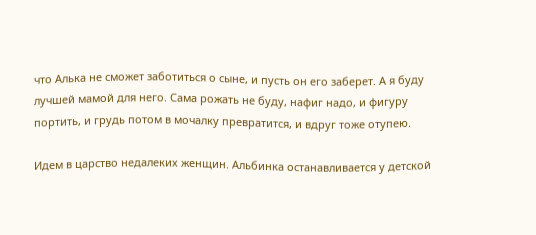что Алька не сможет заботиться о сыне, и пусть он его заберет. А я буду лучшей мамой для него. Сама рожать не буду, нафиг надо, и фигуру портить, и грудь потом в мочалку превратится, и вдруг тоже отупею.

Идем в царство недалеких женщин. Альбинка останавливается у детской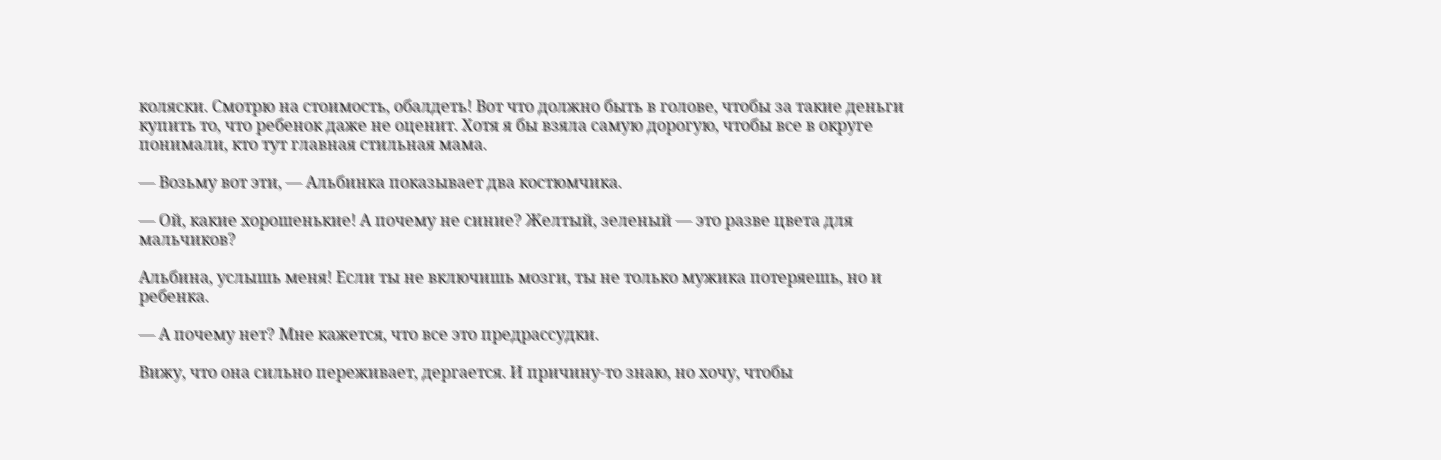коляски. Смотрю на стоимость, обалдеть! Вот что должно быть в голове, чтобы за такие деньги купить то, что ребенок даже не оценит. Хотя я бы взяла самую дорогую, чтобы все в округе понимали, кто тут главная стильная мама.

— Возьму вот эти, — Альбинка показывает два костюмчика.

— Ой, какие хорошенькие! А почему не синие? Желтый, зеленый — это разве цвета для мальчиков?

Альбина, услышь меня! Если ты не включишь мозги, ты не только мужика потеряешь, но и ребенка.

— А почему нет? Мне кажется, что все это предрассудки.

Вижу, что она сильно переживает, дергается. И причину-то знаю, но хочу, чтобы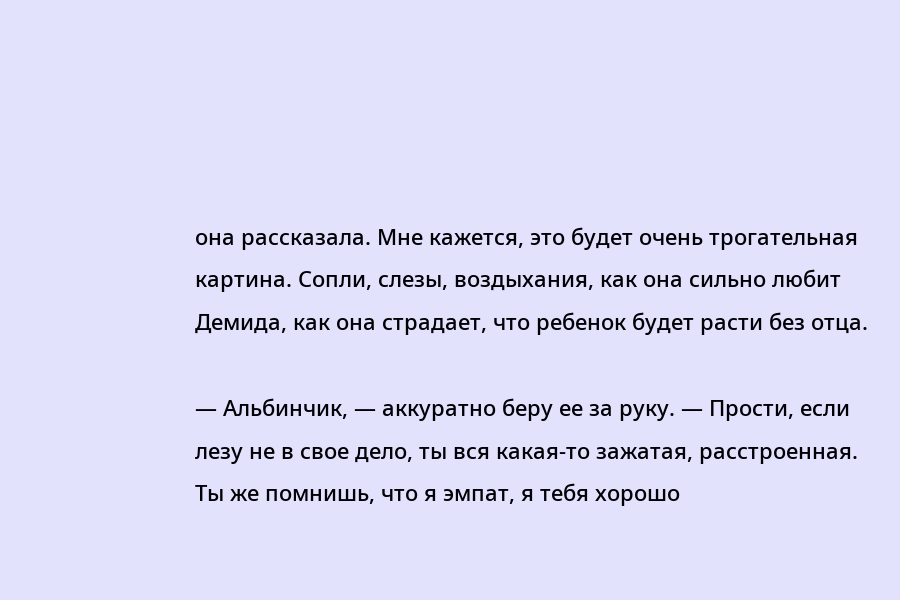она рассказала. Мне кажется, это будет очень трогательная картина. Сопли, слезы, воздыхания, как она сильно любит Демида, как она страдает, что ребенок будет расти без отца.

— Альбинчик, — аккуратно беру ее за руку. — Прости, если лезу не в свое дело, ты вся какая-то зажатая, расстроенная. Ты же помнишь, что я эмпат, я тебя хорошо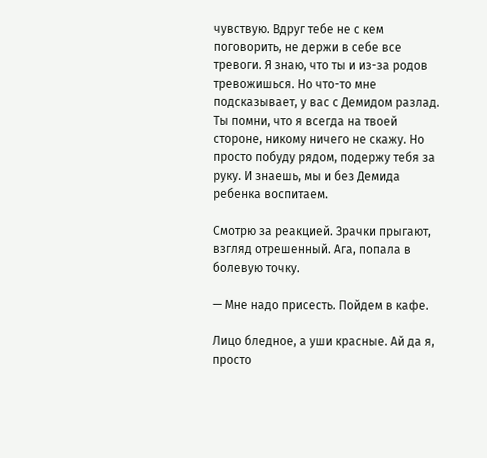чувствую. Вдруг тебе не с кем поговорить, не держи в себе все тревоги. Я знаю, что ты и из-за родов тревожишься. Но что-то мне подсказывает, у вас с Демидом разлад. Ты помни, что я всегда на твоей стороне, никому ничего не скажу. Но просто побуду рядом, подержу тебя за руку. И знаешь, мы и без Демида ребенка воспитаем.

Смотрю за реакцией. Зрачки прыгают, взгляд отрешенный. Ага, попала в болевую точку.

— Мне надо присесть. Пойдем в кафе.

Лицо бледное, а уши красные. Ай да я, просто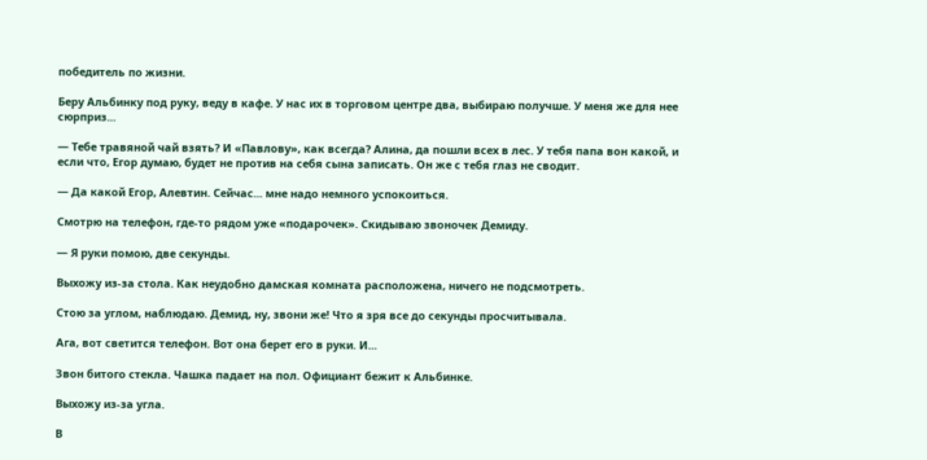победитель по жизни.

Беру Альбинку под руку, веду в кафе. У нас их в торговом центре два, выбираю получше. У меня же для нее сюрприз...

— Тебе травяной чай взять? И «Павлову», как всегда? Алина, да пошли всех в лес. У тебя папа вон какой, и если что, Егор думаю, будет не против на себя сына записать. Он же с тебя глаз не сводит.

— Да какой Егор, Алевтин. Сейчас... мне надо немного успокоиться.

Смотрю на телефон, где-то рядом уже «подарочек». Скидываю звоночек Демиду.

— Я руки помою, две секунды.

Выхожу из-за стола. Как неудобно дамская комната расположена, ничего не подсмотреть.

Стою за углом, наблюдаю. Демид, ну, звони же! Что я зря все до секунды просчитывала.

Ага, вот светится телефон. Вот она берет его в руки. И...

Звон битого стекла. Чашка падает на пол. Официант бежит к Альбинке.

Выхожу из-за угла.

В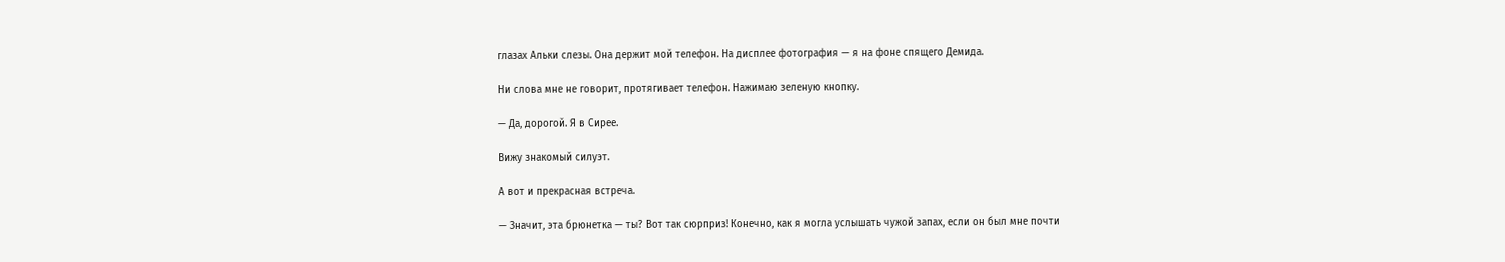глазах Альки слезы. Она держит мой телефон. На дисплее фотография — я на фоне спящего Демида.

Ни слова мне не говорит, протягивает телефон. Нажимаю зеленую кнопку.

— Да, дорогой. Я в Сирее.

Вижу знакомый силуэт.

А вот и прекрасная встреча.

— Значит, эта брюнетка — ты? Вот так сюрприз! Конечно, как я могла услышать чужой запах, если он был мне почти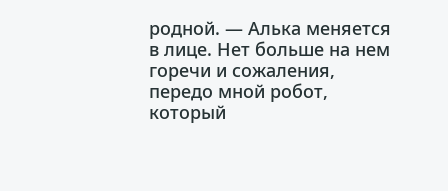родной. — Алька меняется в лице. Нет больше на нем горечи и сожаления, передо мной робот, который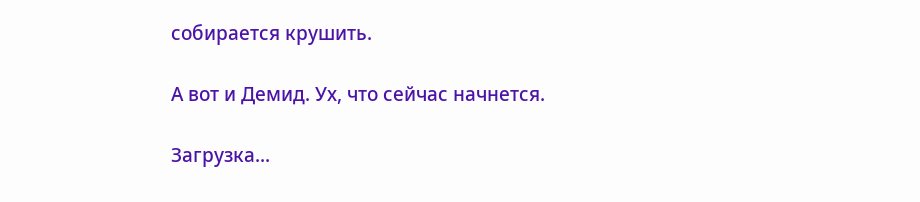собирается крушить.

А вот и Демид. Ух, что сейчас начнется.

Загрузка...